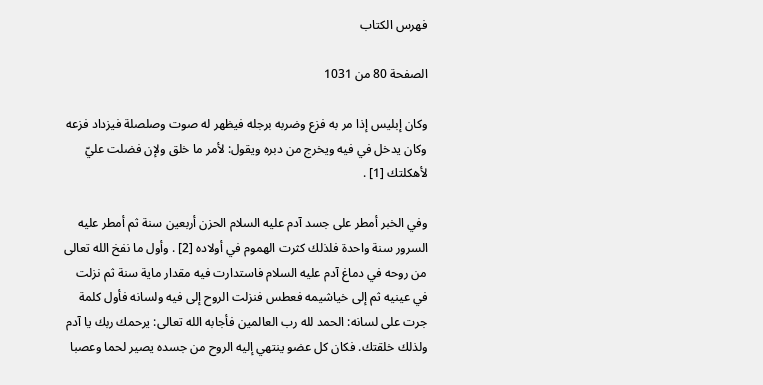فهرس الكتاب

الصفحة 80 من 1031

وكان إبليس إذا مر به فزع وضربه برجله فيظهر له صوت وصلصلة فيزداد فزعه وكان يدخل في فيه ويخرج من دبره ويقول: لأمر ما خلق ولإن فضلت عليّ لأهكلتك [1] .

وفي الخبر أمطر على جسد آدم عليه السلام الحزن أربعين سنة ثم أمطر عليه السرور سنة واحدة فلذلك كثرت الهموم في أولاده [2] . وأول ما نفخ الله تعالى من روحه في دماغ آدم عليه السلام فاستدارت فيه مقدار ماية سنة ثم نزلت في عينيه ثم إلى خياشيمه فعطس فنزلت الروح إلى فيه ولسانه فأول كلمة جرت على لسانه: الحمد لله رب العالمين فأجابه الله تعالى: يرحمك ربك يا آدم ولذلك خلقتك. فكان كل عضو ينتهي إليه الروح من جسده يصير لحما وعصبا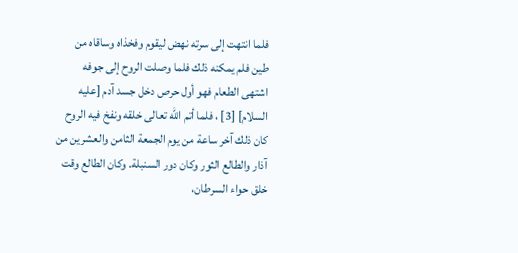فلما انتهت إلى سرته نهض ليقوم وفخذاه وساقاه من طين فلم يمكنه ذلك فلما وصلت الروح إلى جوفه اشتهى الطعام فهو أول حرص دخل جسد آدم [عليه السلام] [3] ، فلما أتم الله تعالى خلقه ونفخ فيه الروح كان ذلك آخر ساعة من يوم الجمعة الثامن والعشرين من آذار والطالع الثور وكان دور السنبلة. وكان الطالع وقت خلق حواء السرطان،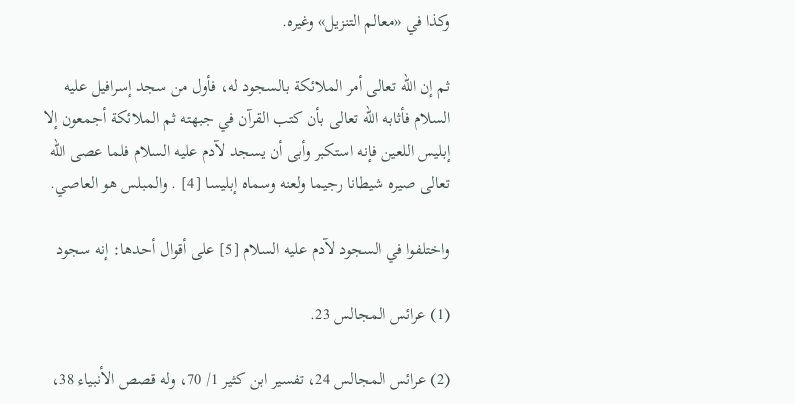وكذا في «معالم التنزيل» وغيره.

ثم إن الله تعالى أمر الملائكة بالسجود له، فأول من سجد إسرافيل عليه السلام فأثابه الله تعالى بأن كتب القرآن في جبهته ثم الملائكة أجمعون إلا إبليس اللعين فإنه استكبر وأبى أن يسجد لآدم عليه السلام فلما عصى الله تعالى صيره شيطانا رجيما ولعنه وسماه إبليسا [4] . والمبلس هو العاصي.

واختلفوا في السجود لآدم عليه السلام [5] على أقوال أحدها: إنه سجود

(1) عرائس المجالس 23.

(2) عرائس المجالس 24، تفسير ابن كثير 1/ 70، وله قصص الأنبياء 38،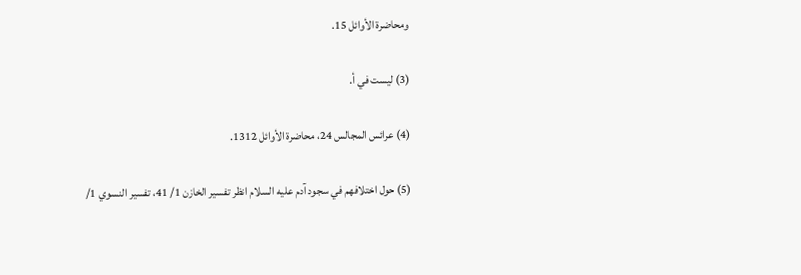ومحاضرة الأوائل 15.

(3) ليست في أ.

(4) عرائس المجالس 24، محاضرة الأوائل 1312.

(5) حول اختلافهم في سجود آدم عليه السلام انظر تفسير الخازن 1/ 41، تفسير النسوي 1/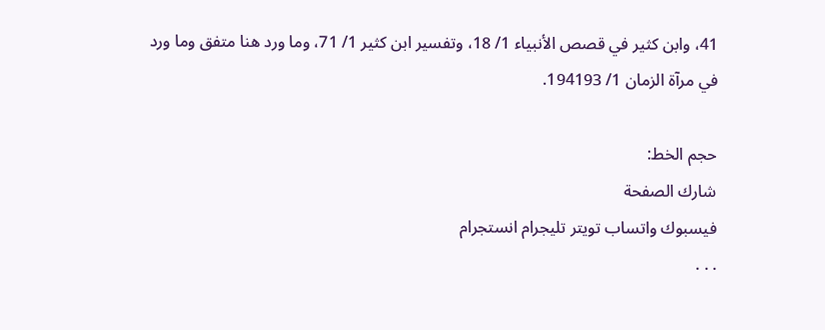41، وابن كثير في قصص الأنبياء 1/ 18، وتفسير ابن كثير 1/ 71، وما ورد هنا متفق وما ورد في مرآة الزمان 1/ 194193.

حجم الخط:
شارك الصفحة
فيسبوك واتساب تويتر تليجرام انستجرام
. . .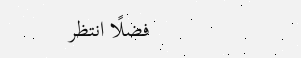فضلًا انتظر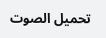تحميل الصوت